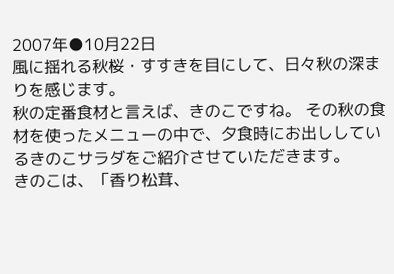2007年●10月22日
風に揺れる秋桜・すすきを目にして、日々秋の深まりを感じます。
秋の定番食材と言えば、きのこですね。 その秋の食材を使ったメニューの中で、夕食時にお出ししているきのこサラダをご紹介させていただきます。
きのこは、「香り松茸、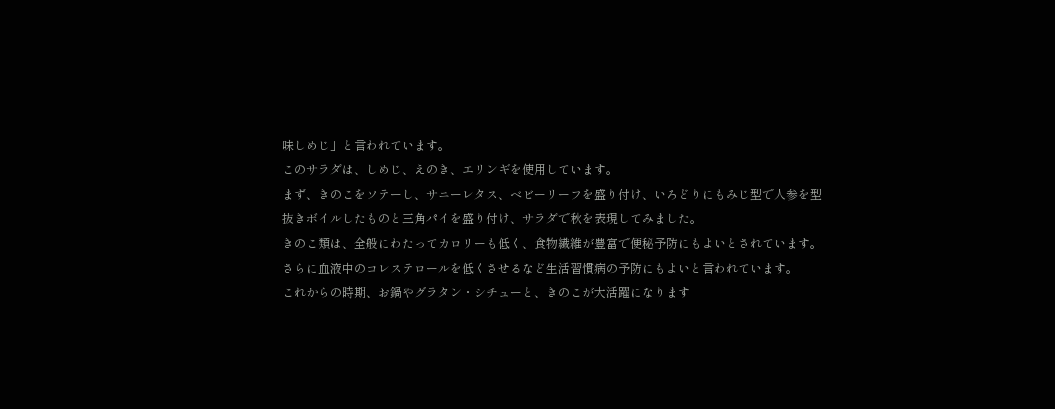味しめじ」と言われています。
このサラダは、しめじ、えのき、エリンギを使用しています。
まず、きのこをソテーし、サニーレタス、ベビーリーフを盛り付け、いろどりにもみじ型で人参を型抜きボイルしたものと三角パイを盛り付け、サラダで秋を表現してみました。
きのこ類は、全般にわたってカロリーも低く、食物繊維が豊富で便秘予防にもよいとされています。 さらに血液中のコレステロールを低くさせるなど生活習慣病の予防にもよいと言われています。
これからの時期、お鍋やグラタン・シチューと、きのこが大活躍になります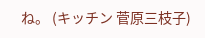ね。 (キッチン 菅原三枝子)